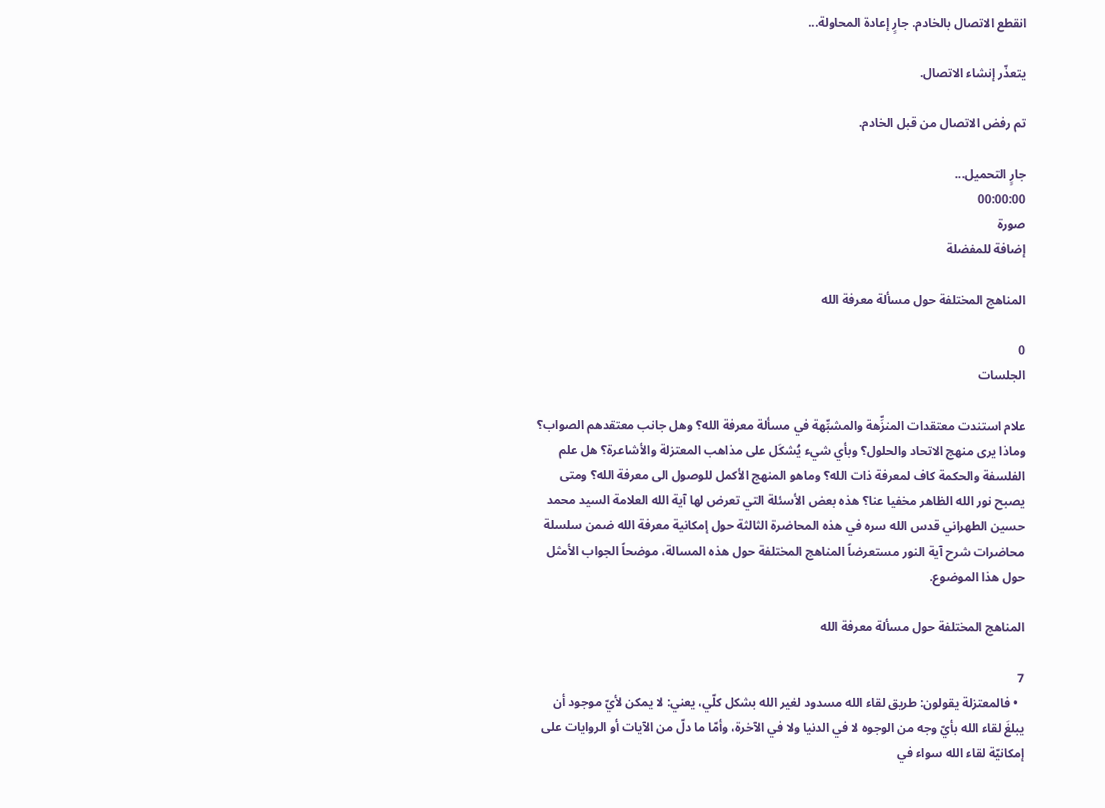انقطع الاتصال بالخادم. جارٍ إعادة المحاولة...

يتعذّر إنشاء الاتصال.

تم رفض الاتصال من قبل الخادم.

جارٍ التحميل...
00:00:00
صورة
إضافة للمفضلة

المناهج المختلفة حول مسألة معرفة الله

0
الجلسات

علام استندت معتقدات المنزِّهة والمشبِّهة في مسألة معرفة الله؟ وهل جانب معتقدهم الصواب؟ وماذا يرى منهج الاتحاد والحلول؟ وبأي شيء يُشكَل على مذاهب المعتزلة والأشاعرة؟ هل علم الفلسفة والحكمة كاف لمعرفة ذات الله؟ وماهو المنهج الأكمل للوصول الى معرفة الله؟ ومتى يصبح نور الله الظاهر مخفيا عنا؟ هذه بعض الأسئلة التي تعرض لها آية الله العلامة السيد محمد حسين الطهراني قدس الله سره في هذه المحاضرة الثالثة حول إمكانية معرفة الله ضمن سلسلة محاضرات شرح آية النور مستعرضاً المناهج المختلفة حول هذه المسالة، موضحاً الجواب الأمثل حول هذا الموضوع.

المناهج المختلفة حول مسألة معرفة الله

7
  • فالمعتزلة يقولون: طريق لقاء الله مسدود لغير الله بشكل كلّي، يعني: لا يمكن لأيّ موجود أن يبلغَ لقاء الله بأيّ وجه من الوجوه لا في الدنيا ولا في الآخرة، وأمّا ما دلّ من الآيات أو الروايات على إمكانيّة لقاء الله سواء في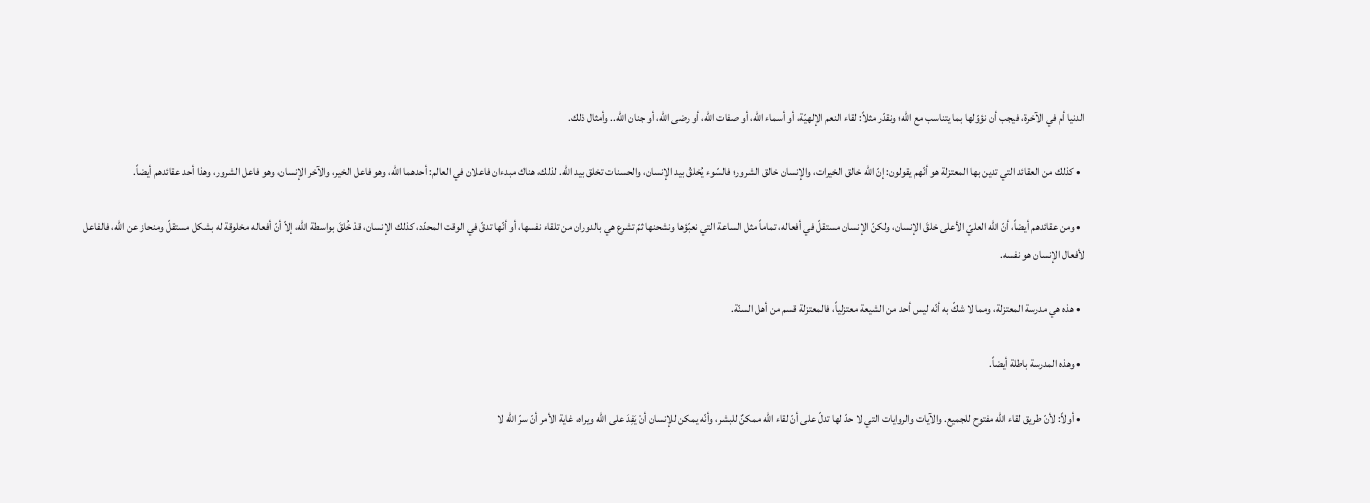الدنيا أم في الآخرة، فيجب أن نؤوّلها بما يتناسب مع الله؛ ونقدّر مثلاً: لقاء النعم الإلهيّة، أو أسماء الله، أو صفات الله، أو رضى الله، أو جنان الله.. وأمثال ذلك.

  • كذلك من العقائد التي تدين بها المعتزلة هو أنّهم يقولون: إنّ الله خالق الخيرات، والإنسان خالق الشرور؛ فالسّوء يُخلقُ بيد الإنسان، والحسنات تخلق بيد الله. لذلك، هناك مبدءان فاعلان في العالم: أحدهما الله، وهو فاعل الخير، والآخر الإنسان، وهو فاعل الشرور، وهذا أحد عقائدهم أيضاً.

  • ومن عقائدهم أيضاً، أنّ الله العليّ الأعلى خلقَ الإنسان، ولكنّ الإنسان مستقلّ في أفعاله، تماماً مثل الساعة التي نعبّؤها ونشحنها ثمّ تشرع هي بالدوران من تلقاء نفسها، أو أنّها تدقّ في الوقت المحدّد، كذلك الإنسان، قدْ خُلقَ بواسطة الله، إلاّ أنّ أفعاله مخلوقة له بشكل مستقلّ ومنحاز عن الله، فالفاعل لأفعال الإنسان هو نفسه.

  • هذه هي مدرسة المعتزلة، ومما لا شكّ به أنّه ليس أحد من الشيعة معتزلياً، فالمعتزلة قسم من أهل السنّة.

  • وهذه المدرسة باطلة أيضاً.

  • أولاً: لأنّ طريق لقاء الله مفتوح للجميع. والآيات والروايات التي لا حدّ لها تدلّ على أنّ لقاء الله ممكنٌ للبشر، وأنّه يمكن للإنسان أنْ يَفِدَ على الله ويراه، غاية الأمر أنّ سرّ الله لا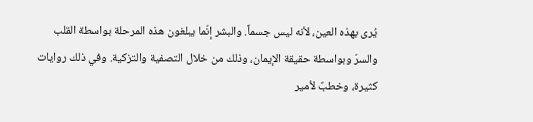يُرى بهذه العين، لأنه ليس جسماً. والبشر إنّما يبلغون هذه المرحلة بواسطة القلب والسرّ وبواسطة حقيقة الإيمان، وذلك من خلال التصفية والتزكية. وفي ذلك روايات كثيرة، وخطبٌ لأمير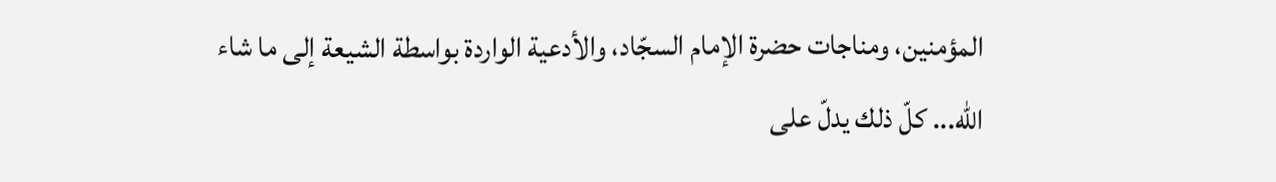المؤمنين، ومناجات حضرة الإمام السجّاد، والأدعية الواردة بواسطة الشيعة إلى ما شاء الله... كلّ ذلك يدلّ على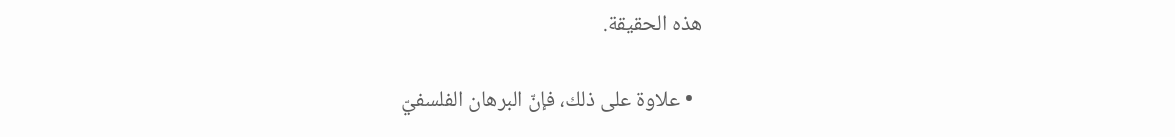هذه الحقيقة.

  • علاوة على ذلك، فإنّ البرهان الفلسفيّ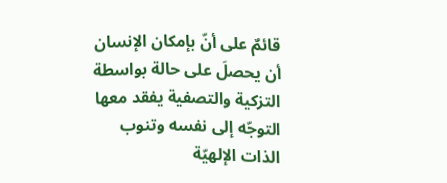قائمٌ على أنّ بإمكان الإنسان أن يحصلَ على حالة بواسطة التزكية والتصفية يفقد معها التوجّه إلى نفسه وتنوب الذات الإلهيّة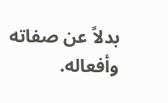بدلاً عن صفاته وأفعاله.